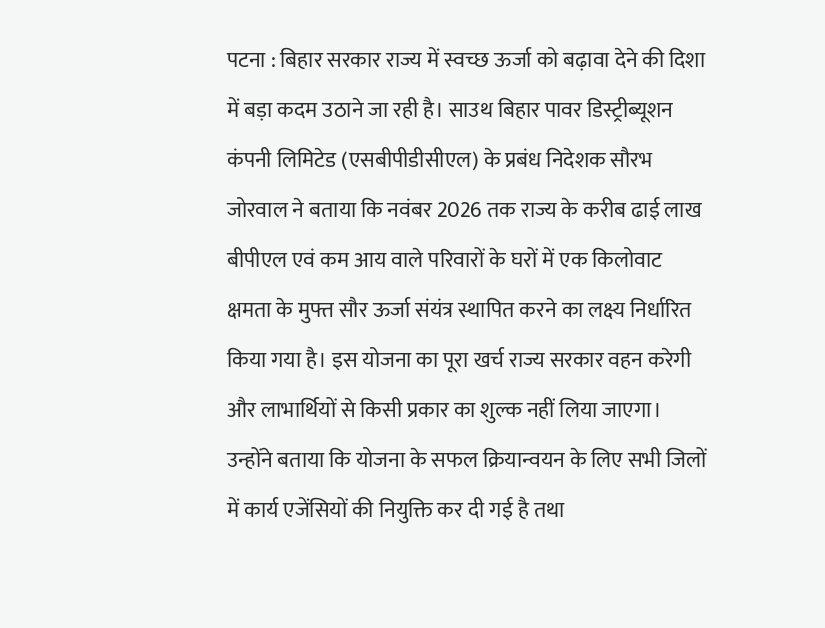पटना : बिहार सरकार राज्य में स्वच्छ ऊर्जा को बढ़ावा देने की दिशा में बड़ा कदम उठाने जा रही है। साउथ बिहार पावर डिस्ट्रीब्यूशन कंपनी लिमिटेड (एसबीपीडीसीएल) के प्रबंध निदेशक सौरभ जोरवाल ने बताया कि नवंबर 2026 तक राज्य के करीब ढाई लाख बीपीएल एवं कम आय वाले परिवारों के घरों में एक किलोवाट क्षमता के मुफ्त सौर ऊर्जा संयंत्र स्थापित करने का लक्ष्य निर्धारित किया गया है। इस योजना का पूरा खर्च राज्य सरकार वहन करेगी और लाभार्थियों से किसी प्रकार का शुल्क नहीं लिया जाएगा।
उन्होंने बताया कि योजना के सफल क्रियान्वयन के लिए सभी जिलों में कार्य एजेंसियों की नियुक्ति कर दी गई है तथा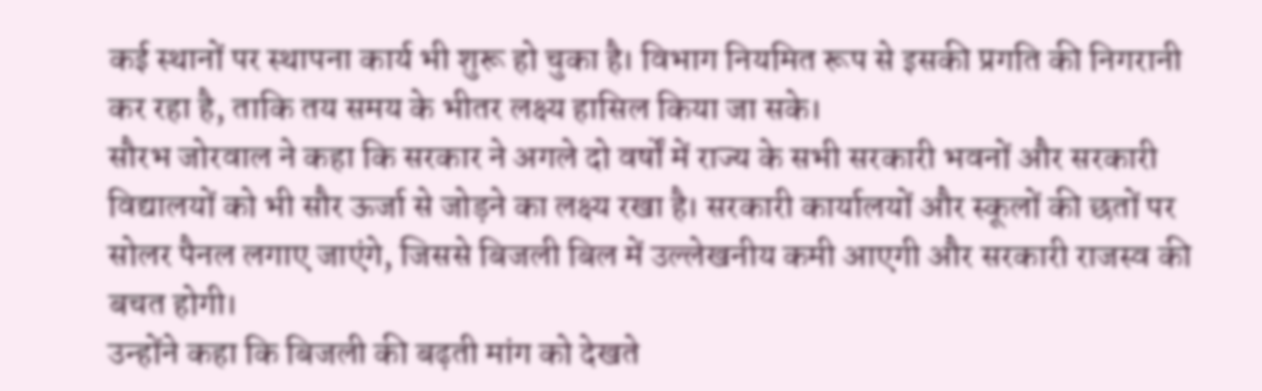कई स्थानों पर स्थापना कार्य भी शुरू हो चुका है। विभाग नियमित रूप से इसकी प्रगति की निगरानी कर रहा है, ताकि तय समय के भीतर लक्ष्य हासिल किया जा सके।
सौरभ जोरवाल ने कहा कि सरकार ने अगले दो वर्षों में राज्य के सभी सरकारी भवनों और सरकारी विद्यालयों को भी सौर ऊर्जा से जोड़ने का लक्ष्य रखा है। सरकारी कार्यालयों और स्कूलों की छतों पर सोलर पैनल लगाए जाएंगे, जिससे बिजली बिल में उल्लेखनीय कमी आएगी और सरकारी राजस्व की बचत होगी।
उन्होंने कहा कि बिजली की बढ़ती मांग को देखते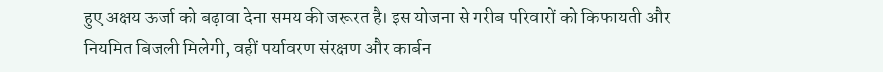हुए अक्षय ऊर्जा को बढ़ावा देना समय की जरूरत है। इस योजना से गरीब परिवारों को किफायती और नियमित बिजली मिलेगी, वहीं पर्यावरण संरक्षण और कार्बन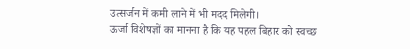उत्सर्जन में कमी लाने में भी मदद मिलेगी।
ऊर्जा विशेषज्ञों का मानना है कि यह पहल बिहार को स्वच्छ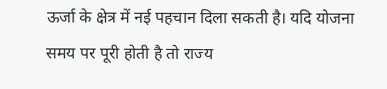ऊर्जा के क्षेत्र में नई पहचान दिला सकती है। यदि योजना समय पर पूरी होती है तो राज्य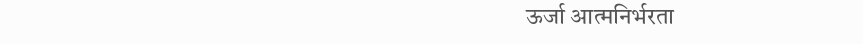ऊर्जा आत्मनिर्भरता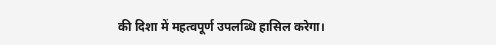की दिशा में महत्वपूर्ण उपलब्धि हासिल करेगा।